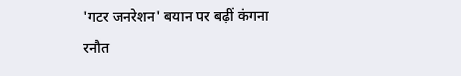'गटर जनरेशन' बयान पर बढ़ीं कंगना रनौत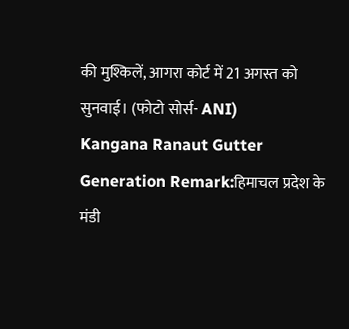की मुश्किलें, आगरा कोर्ट में 21 अगस्त को सुनवाई। (फोटो सोर्स- ANI)
Kangana Ranaut Gutter Generation Remark:हिमाचल प्रदेश के मंडी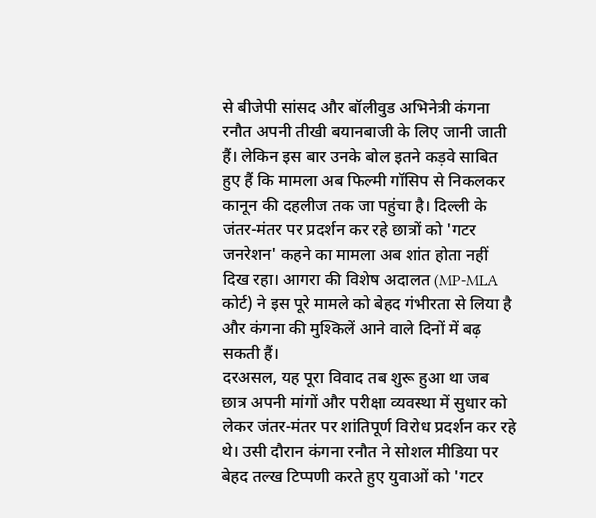से बीजेपी सांसद और बॉलीवुड अभिनेत्री कंगना रनौत अपनी तीखी बयानबाजी के लिए जानी जाती हैं। लेकिन इस बार उनके बोल इतने कड़वे साबित हुए हैं कि मामला अब फिल्मी गॉसिप से निकलकर कानून की दहलीज तक जा पहुंचा है। दिल्ली के जंतर-मंतर पर प्रदर्शन कर रहे छात्रों को 'गटर जनरेशन' कहने का मामला अब शांत होता नहीं दिख रहा। आगरा की विशेष अदालत (MP-MLA कोर्ट) ने इस पूरे मामले को बेहद गंभीरता से लिया है और कंगना की मुश्किलें आने वाले दिनों में बढ़ सकती हैं।
दरअसल, यह पूरा विवाद तब शुरू हुआ था जब छात्र अपनी मांगों और परीक्षा व्यवस्था में सुधार को लेकर जंतर-मंतर पर शांतिपूर्ण विरोध प्रदर्शन कर रहे थे। उसी दौरान कंगना रनौत ने सोशल मीडिया पर बेहद तल्ख टिप्पणी करते हुए युवाओं को 'गटर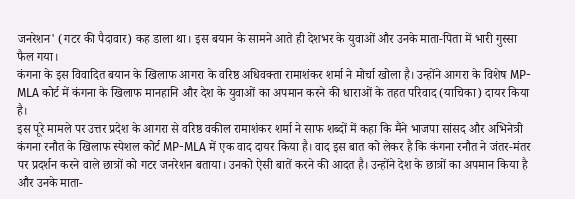जनरेशन' (गटर की पैदावार) कह डाला था। इस बयान के सामने आते ही देशभर के युवाओं और उनके माता-पिता में भारी गुस्सा फैल गया।
कंगना के इस विवादित बयान के खिलाफ आगरा के वरिष्ठ अधिवक्ता रामाशंकर शर्मा ने मोर्चा खोला है। उन्होंने आगरा के विशेष MP-MLA कोर्ट में कंगना के खिलाफ मानहानि और देश के युवाओं का अपमान करने की धाराओं के तहत परिवाद (याचिका) दायर किया है।
इस पूरे मामले पर उत्तर प्रदेश के आगरा से वरिष्ठ वकील रामाशंकर शर्मा ने साफ शब्दों में कहा कि मैंने भाजपा सांसद और अभिनेत्री कंगना रनौत के खिलाफ स्पेशल कोर्ट MP-MLA में एक वाद दायर किया है। वाद इस बात को लेकर है कि कंगना रनौत ने जंतर-मंतर पर प्रदर्शन करने वाले छात्रों को गटर जनरेशन बताया। उनको ऐसी बातें करने की आदत है। उन्होंने देश के छात्रों का अपमान किया है और उनके माता-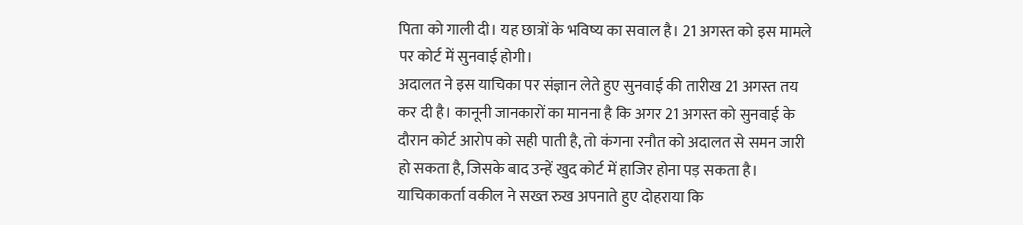पिता को गाली दी। यह छात्रों के भविष्य का सवाल है। 21 अगस्त को इस मामले पर कोर्ट में सुनवाई होगी।
अदालत ने इस याचिका पर संज्ञान लेते हुए सुनवाई की तारीख 21 अगस्त तय कर दी है। कानूनी जानकारों का मानना है कि अगर 21 अगस्त को सुनवाई के दौरान कोर्ट आरोप को सही पाती है, तो कंगना रनौत को अदालत से समन जारी हो सकता है, जिसके बाद उन्हें खुद कोर्ट में हाजिर होना पड़ सकता है।
याचिकाकर्ता वकील ने सख्त रुख अपनाते हुए दोहराया कि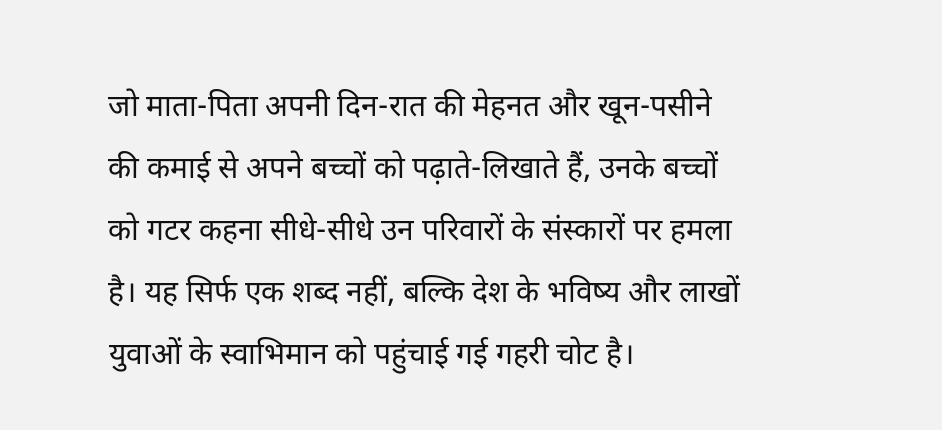जो माता-पिता अपनी दिन-रात की मेहनत और खून-पसीने की कमाई से अपने बच्चों को पढ़ाते-लिखाते हैं, उनके बच्चों को गटर कहना सीधे-सीधे उन परिवारों के संस्कारों पर हमला है। यह सिर्फ एक शब्द नहीं, बल्कि देश के भविष्य और लाखों युवाओं के स्वाभिमान को पहुंचाई गई गहरी चोट है।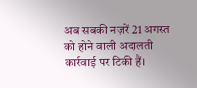अब सबकी नज़रें 21 अगस्त को होने वाली अदालती कार्रवाई पर टिकी हैं।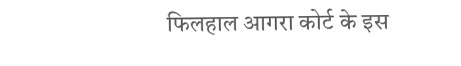फिलहाल आगरा कोर्ट के इस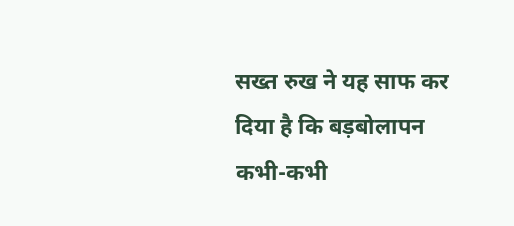सख्त रुख ने यह साफ कर दिया है कि बड़बोलापन कभी-कभी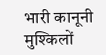भारी कानूनी मुश्किलों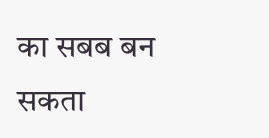का सबब बन सकता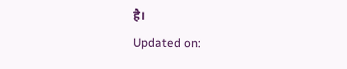है।
Updated on: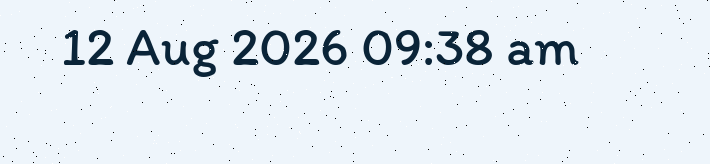12 Aug 2026 09:38 am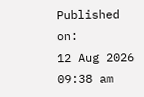Published on:
12 Aug 2026 09:38 am